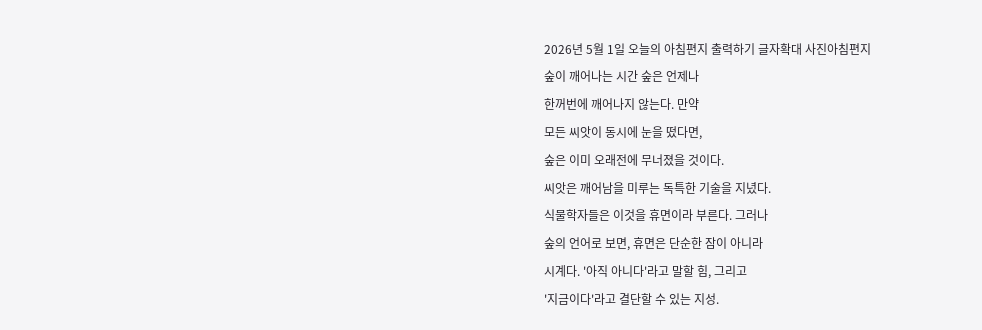2026년 5월 1일 오늘의 아침편지 출력하기 글자확대 사진아침편지
숲이 깨어나는 시간 숲은 언제나
한꺼번에 깨어나지 않는다. 만약
모든 씨앗이 동시에 눈을 떴다면,
숲은 이미 오래전에 무너졌을 것이다.
씨앗은 깨어남을 미루는 독특한 기술을 지녔다.
식물학자들은 이것을 휴면이라 부른다. 그러나
숲의 언어로 보면, 휴면은 단순한 잠이 아니라
시계다. '아직 아니다'라고 말할 힘, 그리고
'지금이다'라고 결단할 수 있는 지성.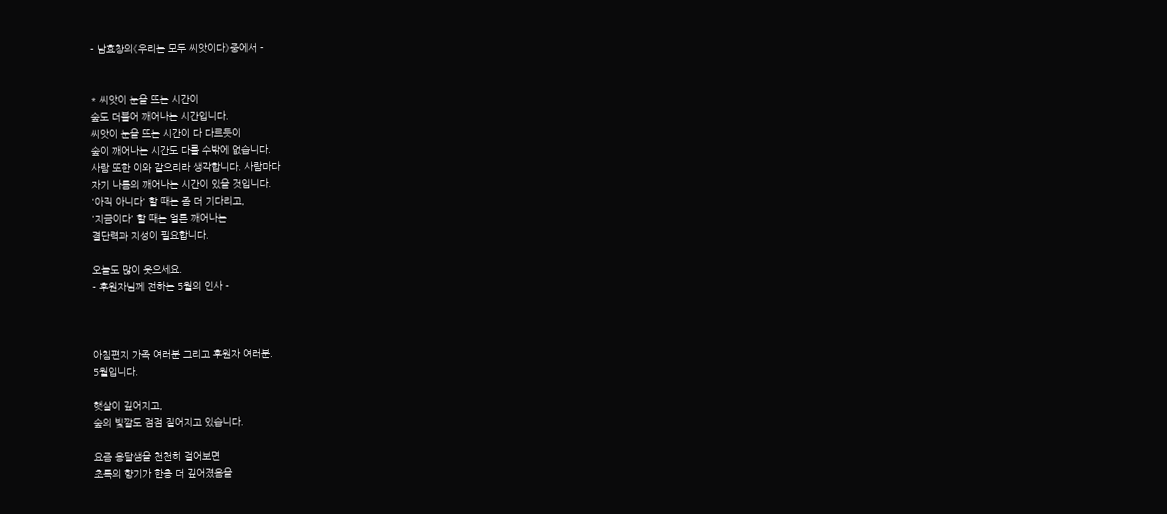- 남효창의《우리는 모두 씨앗이다》중에서 -


* 씨앗이 눈을 뜨는 시간이
숲도 더불어 깨어나는 시간입니다.
씨앗이 눈을 뜨는 시간이 다 다르듯이
숲이 깨어나는 시간도 다를 수밖에 없습니다.
사람 또한 이와 같으리라 생각합니다. 사람마다
자기 나름의 깨어나는 시간이 있을 것입니다.
'아직 아니다' 할 때는 좀 더 기다리고,
'지금이다' 할 때는 얼른 깨어나는
결단력과 지성이 필요합니다.

오늘도 많이 웃으세요.
- 후원자님께 전하는 5월의 인사 -



아침편지 가족 여러분 그리고 후원자 여러분.
5월입니다.

햇살이 깊어지고,
숲의 빛깔도 점점 짙어지고 있습니다.

요즘 옹달샘을 천천히 걸어보면
초록의 향기가 한층 더 깊어졌음을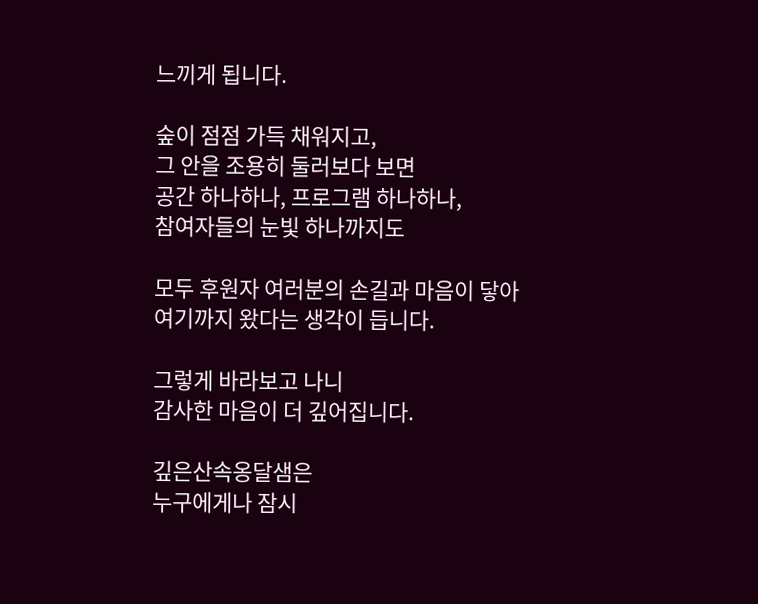느끼게 됩니다.

숲이 점점 가득 채워지고,
그 안을 조용히 둘러보다 보면
공간 하나하나, 프로그램 하나하나,
참여자들의 눈빛 하나까지도

모두 후원자 여러분의 손길과 마음이 닿아
여기까지 왔다는 생각이 듭니다.

그렇게 바라보고 나니
감사한 마음이 더 깊어집니다.

깊은산속옹달샘은
누구에게나 잠시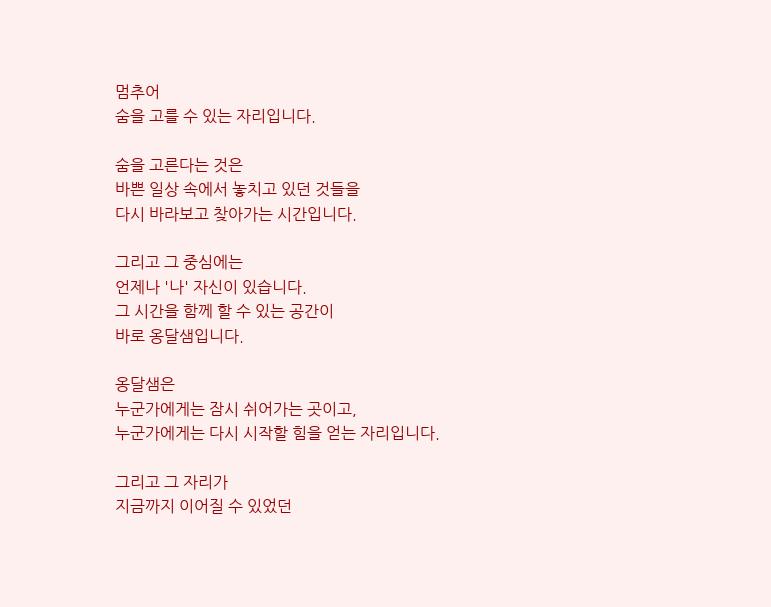멈추어
숨을 고를 수 있는 자리입니다.

숨을 고른다는 것은
바쁜 일상 속에서 놓치고 있던 것들을
다시 바라보고 찾아가는 시간입니다.

그리고 그 중심에는
언제나 '나' 자신이 있습니다.
그 시간을 함께 할 수 있는 공간이
바로 옹달샘입니다.

옹달샘은
누군가에게는 잠시 쉬어가는 곳이고,
누군가에게는 다시 시작할 힘을 얻는 자리입니다.

그리고 그 자리가
지금까지 이어질 수 있었던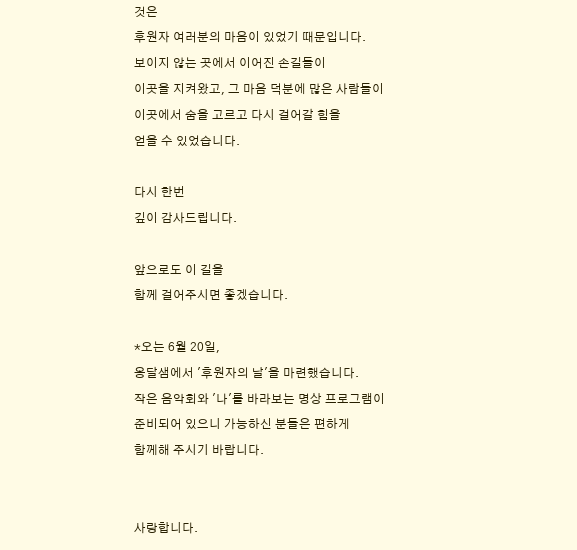것은
후원자 여러분의 마음이 있었기 때문입니다.
보이지 않는 곳에서 이어진 손길들이
이곳을 지켜왔고, 그 마음 덕분에 많은 사람들이
이곳에서 숨을 고르고 다시 걸어갈 힘을
얻을 수 있었습니다.

다시 한번
깊이 감사드립니다.

앞으로도 이 길을
함께 걸어주시면 좋겠습니다.

*오는 6월 20일,
옹달샘에서 '후원자의 날'을 마련했습니다.
작은 음악회와 '나'를 바라보는 명상 프로그램이
준비되어 있으니 가능하신 분들은 편하게
함께해 주시기 바랍니다.


사랑합니다.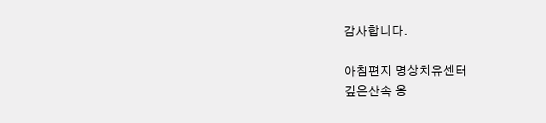감사합니다.

아침편지 명상치유센터
깊은산속 옹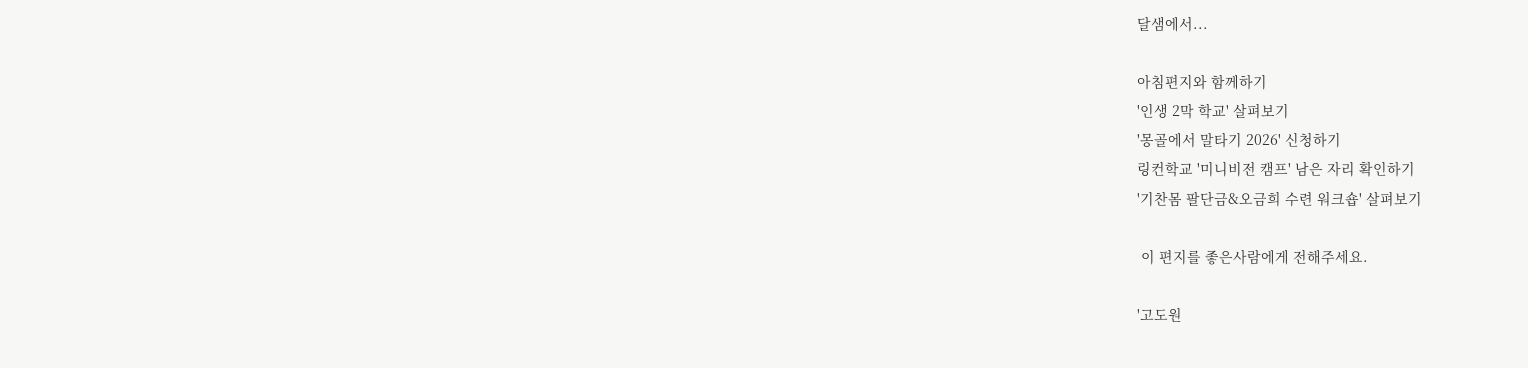달샘에서...

아침편지와 함께하기
'인생 2막 학교' 살펴보기
'몽골에서 말타기 2026' 신청하기
링컨학교 '미니비전 캠프' 남은 자리 확인하기
'기찬몸 팔단금&오금희 수련 워크숍' 살펴보기

 이 편지를 좋은사람에게 전해주세요.

'고도원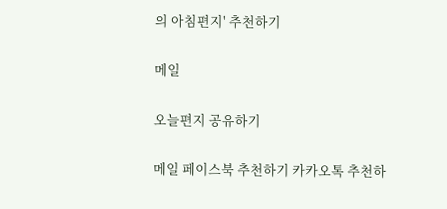의 아침편지' 추천하기

메일

오늘편지 공유하기

메일 페이스북 추천하기 카카오톡 추천하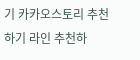기 카카오스토리 추천하기 라인 추천하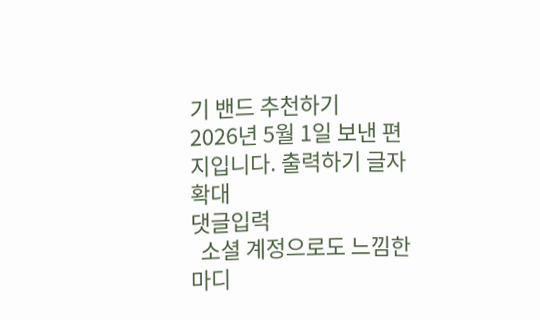기 밴드 추천하기
2026년 5월 1일 보낸 편지입니다. 출력하기 글자확대
댓글입력
  소셜 계정으로도 느낌한마디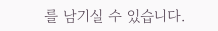를 남기실 수 있습니다.